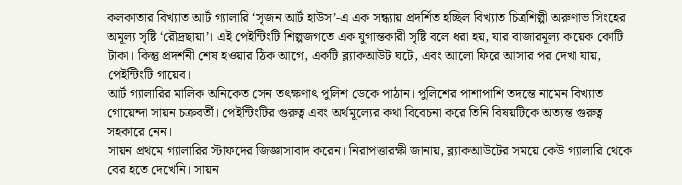কলকাতার বিখ্যাত আর্ট গ্যালারি ‘সৃজন আর্ট হাউস’-এ এক সন্ধ্যায় প্রদর্শিত হচ্ছিল বিখ্যাত চিত্রশিল্পী অরুণাভ সিংহের অমূল্য সৃষ্টি ‘রৌদ্রছায়া’। এই পেইন্টিংটি শিল্পজগতে এক যুগান্তকারী সৃষ্টি বলে ধরা হয়, যার বাজারমূল্য কয়েক কোটি টাকা। কিন্তু প্রদর্শনী শেষ হওয়ার ঠিক আগে, একটি ব্ল্যাকআউট ঘটে, এবং আলো ফিরে আসার পর দেখা যায়, পেইন্টিংটি গায়েব।
আর্ট গ্যালারির মালিক অনিকেত সেন তৎক্ষণাৎ পুলিশ ডেকে পাঠান। পুলিশের পাশাপাশি তদন্তে নামেন বিখ্যাত গোয়েন্দা সায়ন চক্রবর্তী। পেইন্টিংটির গুরুত্ব এবং অর্থমূল্যের কথা বিবেচনা করে তিনি বিষয়টিকে অত্যন্ত গুরুত্ব সহকারে নেন।
সায়ন প্রথমে গ্যালারির স্টাফদের জিজ্ঞাসাবাদ করেন। নিরাপত্তারক্ষী জানায়, ব্ল্যাকআউটের সময়ে কেউ গ্যালারি থেকে বের হতে দেখেনি। সায়ন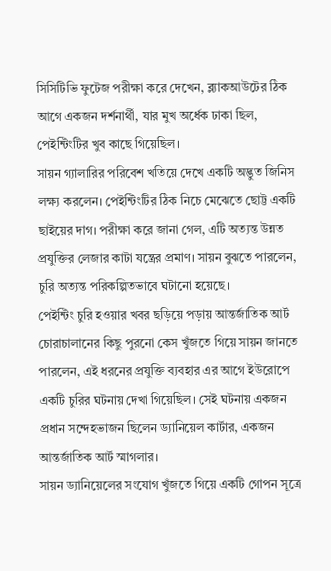সিসিটিভি ফুটেজ পরীক্ষা করে দেখেন, ব্ল্যাকআউটের ঠিক আগে একজন দর্শনার্থী, যার মুখ অর্ধেক ঢাকা ছিল, পেইন্টিংটির খুব কাছে গিয়েছিল।
সায়ন গ্যালারির পরিবেশ খতিয়ে দেখে একটি অদ্ভুত জিনিস লক্ষ্য করলেন। পেইন্টিংটির ঠিক নিচে মেঝেতে ছোট্ট একটি ছাইয়ের দাগ। পরীক্ষা করে জানা গেল, এটি অত্যন্ত উন্নত প্রযুক্তির লেজার কাটা যন্ত্রের প্রমাণ। সায়ন বুঝতে পারলেন, চুরি অত্যন্ত পরিকল্পিতভাবে ঘটানো হয়েছে।
পেইন্টিং চুরি হওয়ার খবর ছড়িয়ে পড়ায় আন্তর্জাতিক আর্ট চোরাচালানের কিছু পুরনো কেস খুঁজতে গিয়ে সায়ন জানতে পারলেন, এই ধরনের প্রযুক্তি ব্যবহার এর আগে ইউরোপে একটি চুরির ঘটনায় দেখা গিয়েছিল। সেই ঘটনায় একজন প্রধান সন্দেহভাজন ছিলেন ড্যানিয়েল কার্টার, একজন আন্তর্জাতিক আর্ট স্মাগলার।
সায়ন ড্যানিয়েলের সংযোগ খুঁজতে গিয়ে একটি গোপন সূত্রে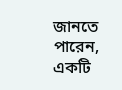জানতে পারেন, একটি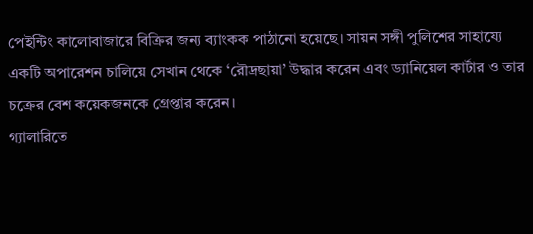পেইন্টিং কালোবাজারে বিক্রির জন্য ব্যাংকক পাঠানো হয়েছে। সায়ন সঙ্গী পুলিশের সাহায্যে একটি অপারেশন চালিয়ে সেখান থেকে ‘রৌদ্রছায়া’ উদ্ধার করেন এবং ড্যানিয়েল কার্টার ও তার চক্রের বেশ কয়েকজনকে গ্রেপ্তার করেন।
গ্যালারিতে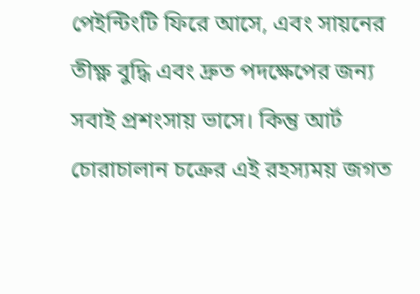পেইন্টিংটি ফিরে আসে, এবং সায়নের তীক্ষ্ণ বুদ্ধি এবং দ্রুত পদক্ষেপের জন্য সবাই প্রশংসায় ভাসে। কিন্তু আর্ট চোরাচালান চক্রের এই রহস্যময় জগত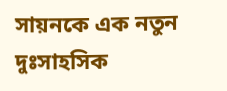সায়নকে এক নতুন দুঃসাহসিক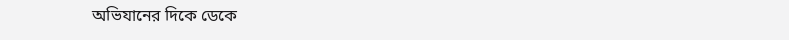অভিযানের দিকে ডেকে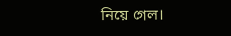নিয়ে গেল।